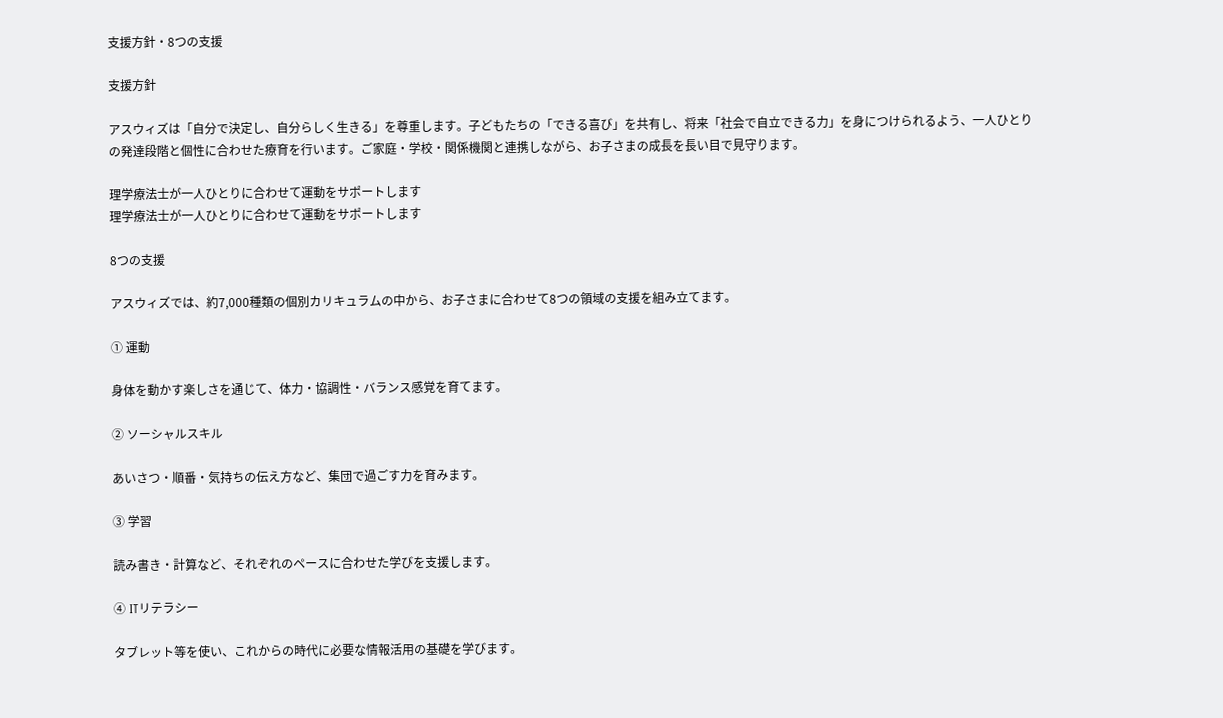支援方針・8つの支援

支援方針

アスウィズは「自分で決定し、自分らしく生きる」を尊重します。子どもたちの「できる喜び」を共有し、将来「社会で自立できる力」を身につけられるよう、一人ひとりの発達段階と個性に合わせた療育を行います。ご家庭・学校・関係機関と連携しながら、お子さまの成長を長い目で見守ります。

理学療法士が一人ひとりに合わせて運動をサポートします
理学療法士が一人ひとりに合わせて運動をサポートします

8つの支援

アスウィズでは、約7,000種類の個別カリキュラムの中から、お子さまに合わせて8つの領域の支援を組み立てます。

① 運動

身体を動かす楽しさを通じて、体力・協調性・バランス感覚を育てます。

② ソーシャルスキル

あいさつ・順番・気持ちの伝え方など、集団で過ごす力を育みます。

③ 学習

読み書き・計算など、それぞれのペースに合わせた学びを支援します。

④ ITリテラシー

タブレット等を使い、これからの時代に必要な情報活用の基礎を学びます。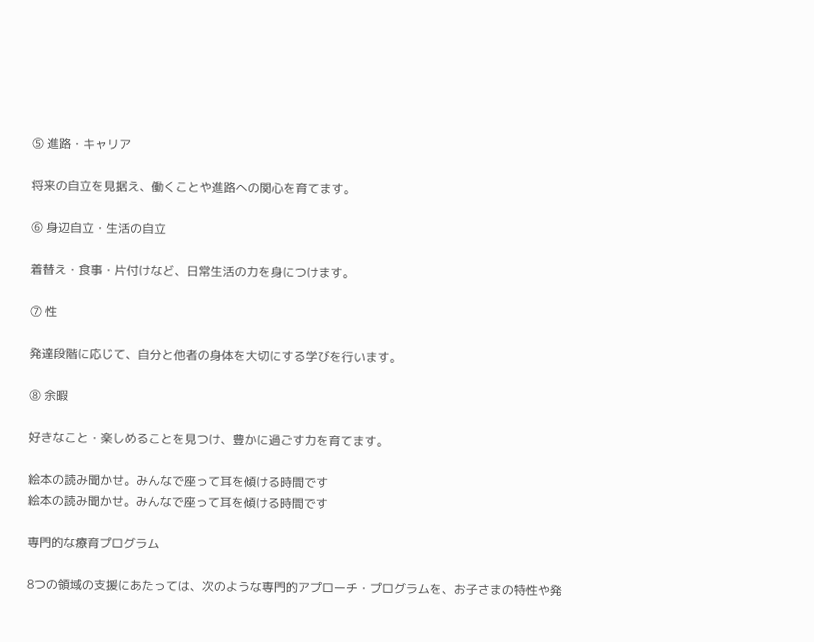⑤ 進路・キャリア

将来の自立を見据え、働くことや進路への関心を育てます。

⑥ 身辺自立・生活の自立

着替え・食事・片付けなど、日常生活の力を身につけます。

⑦ 性

発達段階に応じて、自分と他者の身体を大切にする学びを行います。

⑧ 余暇

好きなこと・楽しめることを見つけ、豊かに過ごす力を育てます。

絵本の読み聞かせ。みんなで座って耳を傾ける時間です
絵本の読み聞かせ。みんなで座って耳を傾ける時間です

専門的な療育プログラム

8つの領域の支援にあたっては、次のような専門的アプローチ・プログラムを、お子さまの特性や発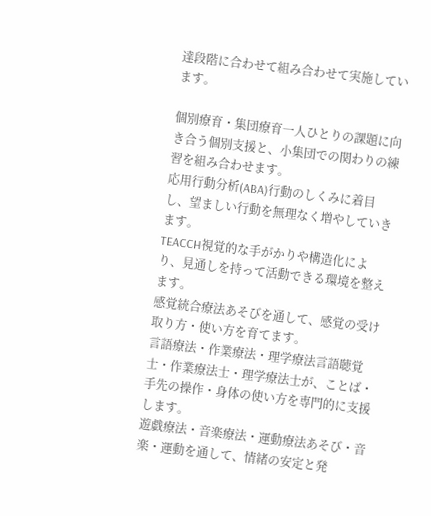達段階に合わせて組み合わせて実施しています。

個別療育・集団療育一人ひとりの課題に向き合う個別支援と、小集団での関わりの練習を組み合わせます。
応用行動分析(ABA)行動のしくみに着目し、望ましい行動を無理なく増やしていきます。
TEACCH視覚的な手がかりや構造化により、見通しを持って活動できる環境を整えます。
感覚統合療法あそびを通して、感覚の受け取り方・使い方を育てます。
言語療法・作業療法・理学療法言語聴覚士・作業療法士・理学療法士が、ことば・手先の操作・身体の使い方を専門的に支援します。
遊戯療法・音楽療法・運動療法あそび・音楽・運動を通して、情緒の安定と発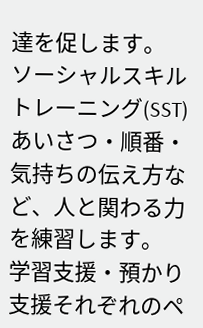達を促します。
ソーシャルスキルトレーニング(SST)あいさつ・順番・気持ちの伝え方など、人と関わる力を練習します。
学習支援・預かり支援それぞれのペ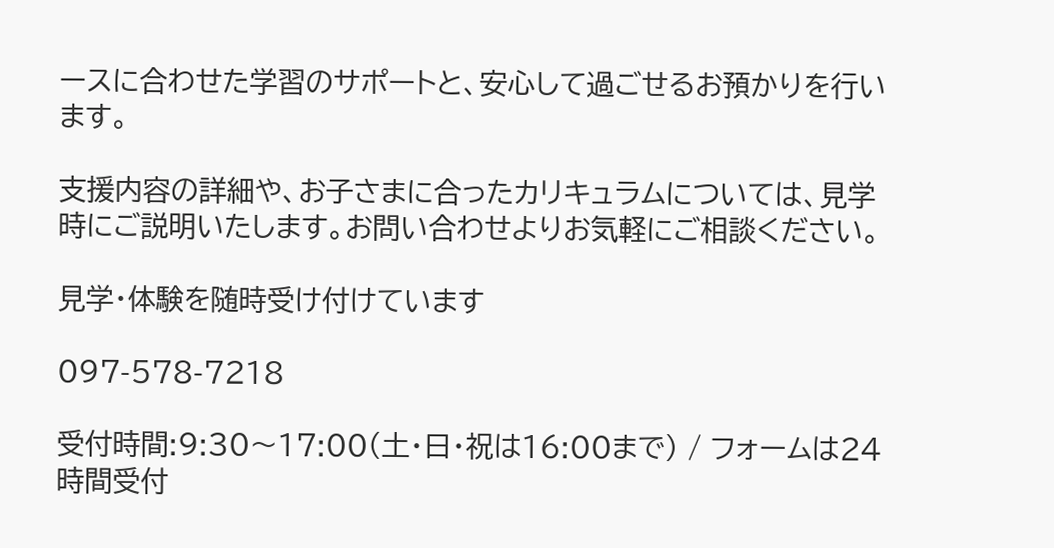ースに合わせた学習のサポートと、安心して過ごせるお預かりを行います。

支援内容の詳細や、お子さまに合ったカリキュラムについては、見学時にご説明いたします。お問い合わせよりお気軽にご相談ください。

見学・体験を随時受け付けています

097-578-7218

受付時間:9:30〜17:00(土・日・祝は16:00まで) / フォームは24時間受付